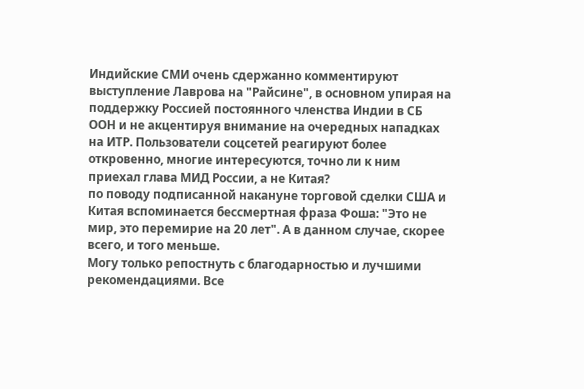Индийские СМИ очень сдержанно комментируют выступление Лаврова на "Райсине", в основном упирая на поддержку Россией постоянного членства Индии в СБ ООН и не акцентируя внимание на очередных нападках на ИТР. Пользователи соцсетей реагируют более откровенно, многие интересуются, точно ли к ним приехал глава МИД России, а не Китая?
по поводу подписанной накануне торговой сделки США и Китая вспоминается бессмертная фраза Фоша: "Это не мир, это перемирие на 20 лет". А в данном случае, скорее всего, и того меньше.
Могу только репостнуть с благодарностью и лучшими рекомендациями. Все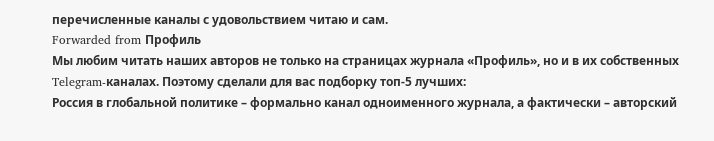перечисленные каналы с удовольствием читаю и сам.
Forwarded from Профиль
Мы любим читать наших авторов не только на страницах журнала «Профиль», но и в их собственных Telegram-каналах. Поэтому сделали для вас подборку топ-5 лучших:
Россия в глобальной политике – формально канал одноименного журнала, а фактически – авторский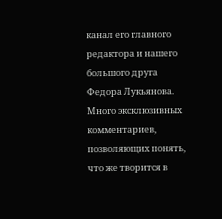канал его главного редактора и нашего большого друга Федора Лукьянова. Много эксклюзивных комментариев, позволяющих понять, что же творится в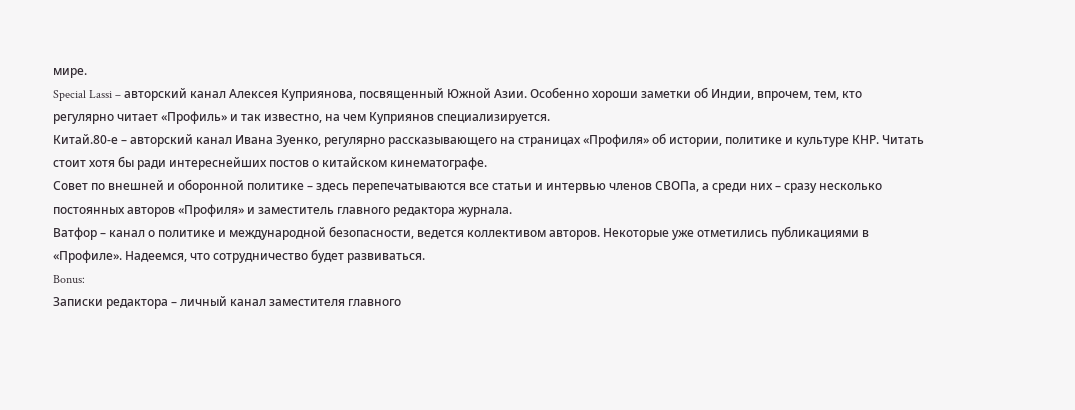мире.
Special Lassi – авторский канал Алексея Куприянова, посвященный Южной Азии. Особенно хороши заметки об Индии, впрочем, тем, кто регулярно читает «Профиль» и так известно, на чем Куприянов специализируется.
Китай.80-е – авторский канал Ивана Зуенко, регулярно рассказывающего на страницах «Профиля» об истории, политике и культуре КНР. Читать стоит хотя бы ради интереснейших постов о китайском кинематографе.
Совет по внешней и оборонной политике – здесь перепечатываются все статьи и интервью членов СВОПа, а среди них – сразу несколько постоянных авторов «Профиля» и заместитель главного редактора журнала.
Ватфор – канал о политике и международной безопасности, ведется коллективом авторов. Некоторые уже отметились публикациями в «Профиле». Надеемся, что сотрудничество будет развиваться.
Bonus:
Записки редактора – личный канал заместителя главного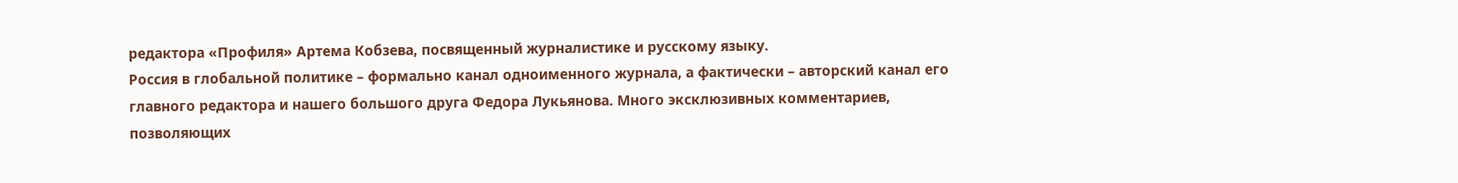редактора «Профиля» Артема Кобзева, посвященный журналистике и русскому языку.
Россия в глобальной политике – формально канал одноименного журнала, а фактически – авторский канал его главного редактора и нашего большого друга Федора Лукьянова. Много эксклюзивных комментариев, позволяющих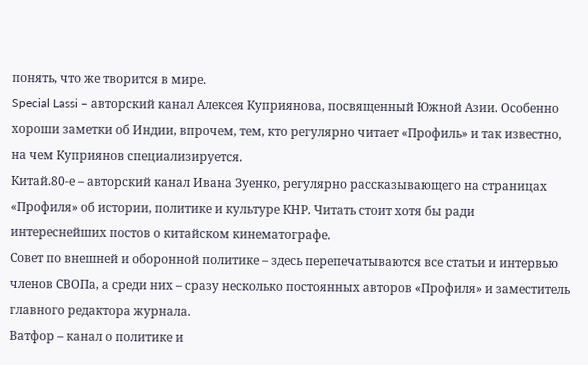понять, что же творится в мире.
Special Lassi – авторский канал Алексея Куприянова, посвященный Южной Азии. Особенно хороши заметки об Индии, впрочем, тем, кто регулярно читает «Профиль» и так известно, на чем Куприянов специализируется.
Китай.80-е – авторский канал Ивана Зуенко, регулярно рассказывающего на страницах «Профиля» об истории, политике и культуре КНР. Читать стоит хотя бы ради интереснейших постов о китайском кинематографе.
Совет по внешней и оборонной политике – здесь перепечатываются все статьи и интервью членов СВОПа, а среди них – сразу несколько постоянных авторов «Профиля» и заместитель главного редактора журнала.
Ватфор – канал о политике и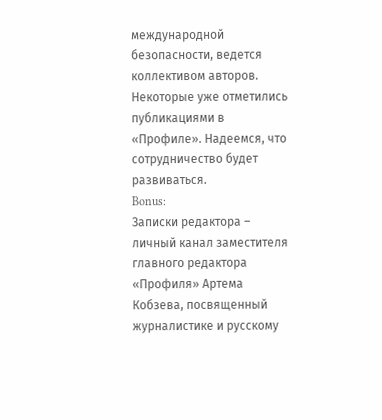международной безопасности, ведется коллективом авторов. Некоторые уже отметились публикациями в «Профиле». Надеемся, что сотрудничество будет развиваться.
Bonus:
Записки редактора – личный канал заместителя главного редактора «Профиля» Артема Кобзева, посвященный журналистике и русскому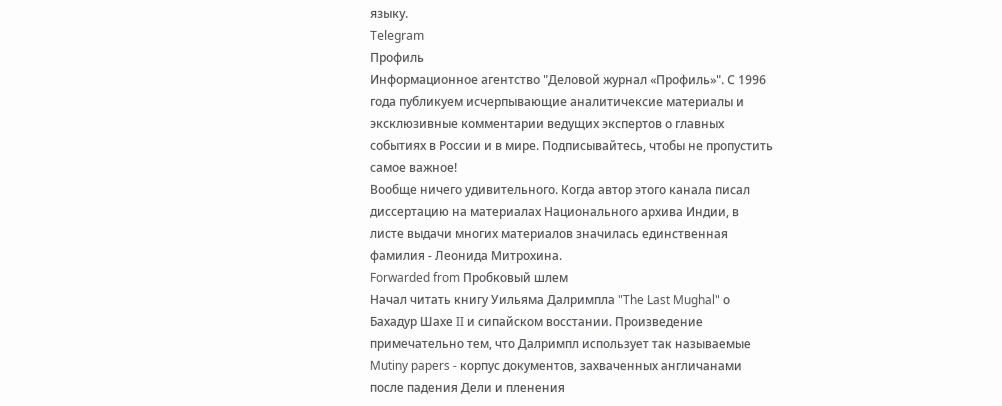языку.
Telegram
Профиль
Информационное агентство "Деловой журнал «Профиль»". С 1996 года публикуем исчерпывающие аналитичексие материалы и эксклюзивные комментарии ведущих экспертов о главных событиях в России и в мире. Подписывайтесь, чтобы не пропустить самое важное!
Вообще ничего удивительного. Когда автор этого канала писал диссертацию на материалах Национального архива Индии, в листе выдачи многих материалов значилась единственная фамилия - Леонида Митрохина.
Forwarded from Пробковый шлем
Начал читать книгу Уильяма Далримпла "The Last Mughal" о Бахадур Шахе II и сипайском восстании. Произведение примечательно тем, что Далримпл использует так называемые Mutiny papers - корпус документов, захваченных англичанами после падения Дели и пленения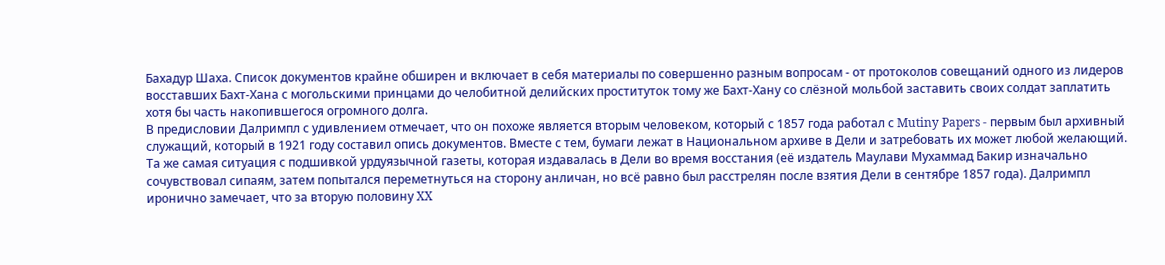Бахадур Шаха. Список документов крайне обширен и включает в себя материалы по совершенно разным вопросам - от протоколов совещаний одного из лидеров восставших Бахт-Хана с могольскими принцами до челобитной делийских проституток тому же Бахт-Хану со слёзной мольбой заставить своих солдат заплатить хотя бы часть накопившегося огромного долга.
В предисловии Далримпл с удивлением отмечает, что он похоже является вторым человеком, который с 1857 года работал с Mutiny Papers - первым был архивный служащий, который в 1921 году составил опись документов. Вместе с тем, бумаги лежат в Национальном архиве в Дели и затребовать их может любой желающий. Та же самая ситуация с подшивкой урдуязычной газеты, которая издавалась в Дели во время восстания (её издатель Маулави Мухаммад Бакир изначально сочувствовал сипаям, затем попытался переметнуться на сторону анличан, но всё равно был расстрелян после взятия Дели в сентябре 1857 года). Далримпл иронично замечает, что за вторую половину XX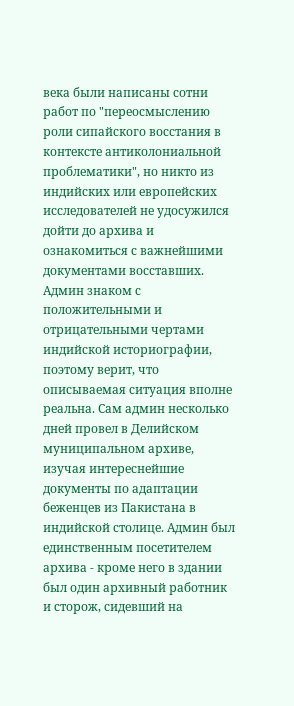века были написаны сотни работ по "переосмыслению роли сипайского восстания в контексте антиколониальной проблематики", но никто из индийских или европейских исследователей не удосужился дойти до архива и ознакомиться с важнейшими документами восставших.
Админ знаком с положительными и отрицательными чертами индийской историографии, поэтому верит, что описываемая ситуация вполне реальна. Сам админ несколько дней провел в Делийском муниципальном архиве, изучая интереснейшие документы по адаптации беженцев из Пакистана в индийской столице. Админ был единственным посетителем архива - кроме него в здании был один архивный работник и сторож, сидевший на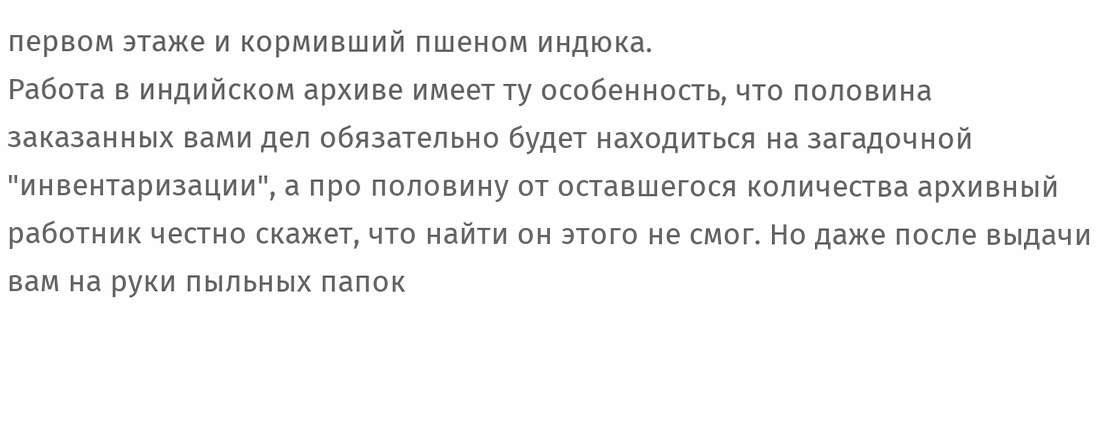первом этаже и кормивший пшеном индюка.
Работа в индийском архиве имеет ту особенность, что половина заказанных вами дел обязательно будет находиться на загадочной "инвентаризации", а про половину от оставшегося количества архивный работник честно скажет, что найти он этого не смог. Но даже после выдачи вам на руки пыльных папок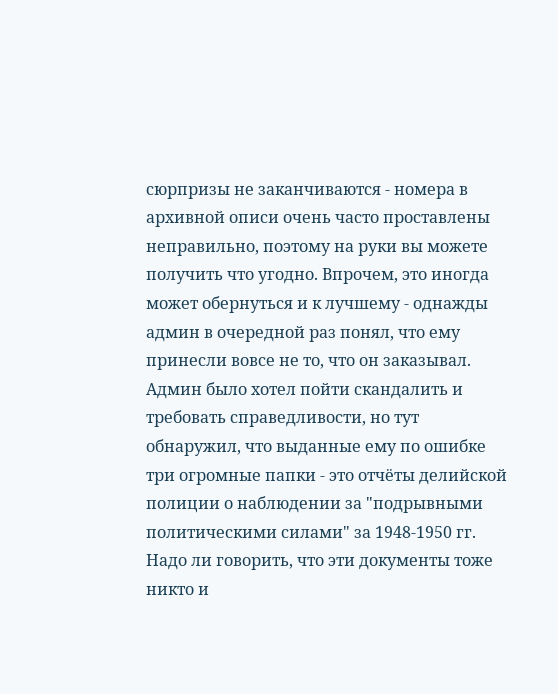сюрпризы не заканчиваются - номера в архивной описи очень часто проставлены неправильно, поэтому на руки вы можете получить что угодно. Впрочем, это иногда может обернуться и к лучшему - однажды админ в очередной раз понял, что ему принесли вовсе не то, что он заказывал. Админ было хотел пойти скандалить и требовать справедливости, но тут обнаружил, что выданные ему по ошибке три огромные папки - это отчёты делийской полиции о наблюдении за "подрывными политическими силами" за 1948-1950 гг. Надо ли говорить, что эти документы тоже никто и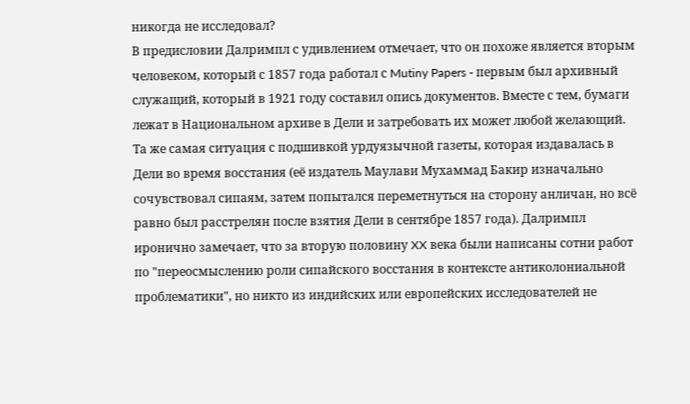никогда не исследовал?
В предисловии Далримпл с удивлением отмечает, что он похоже является вторым человеком, который с 1857 года работал с Mutiny Papers - первым был архивный служащий, который в 1921 году составил опись документов. Вместе с тем, бумаги лежат в Национальном архиве в Дели и затребовать их может любой желающий. Та же самая ситуация с подшивкой урдуязычной газеты, которая издавалась в Дели во время восстания (её издатель Маулави Мухаммад Бакир изначально сочувствовал сипаям, затем попытался переметнуться на сторону анличан, но всё равно был расстрелян после взятия Дели в сентябре 1857 года). Далримпл иронично замечает, что за вторую половину XX века были написаны сотни работ по "переосмыслению роли сипайского восстания в контексте антиколониальной проблематики", но никто из индийских или европейских исследователей не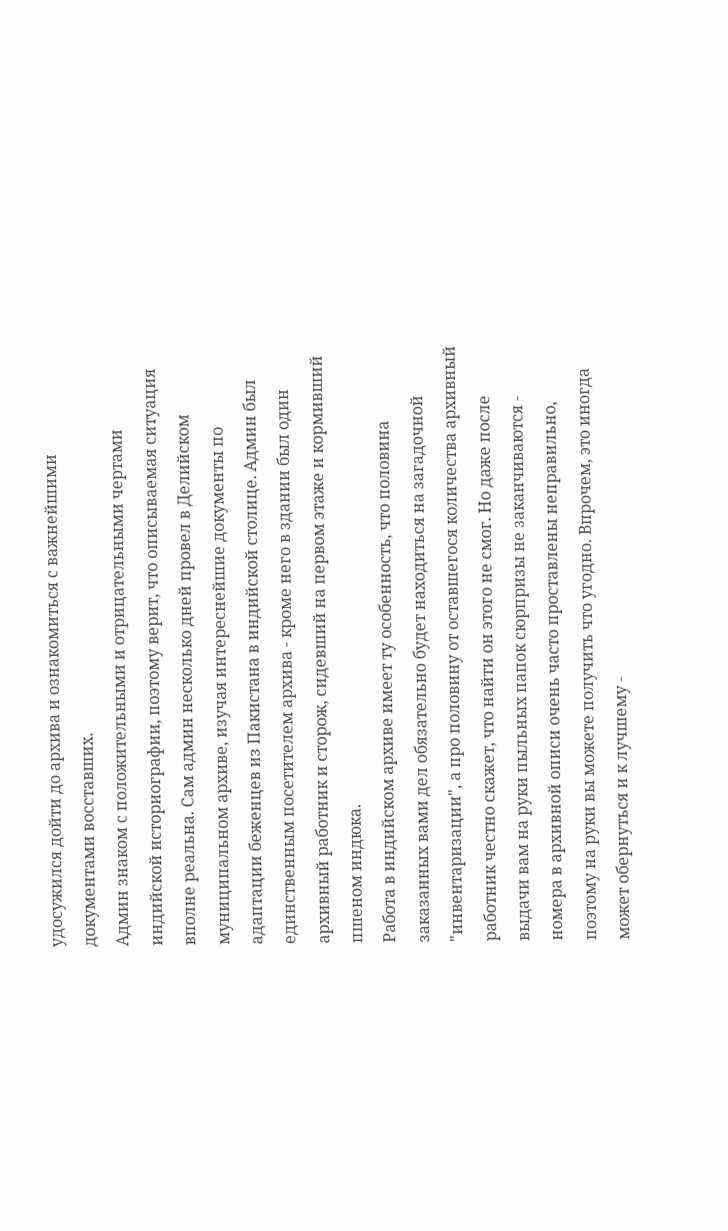удосужился дойти до архива и ознакомиться с важнейшими документами восставших.
Админ знаком с положительными и отрицательными чертами индийской историографии, поэтому верит, что описываемая ситуация вполне реальна. Сам админ несколько дней провел в Делийском муниципальном архиве, изучая интереснейшие документы по адаптации беженцев из Пакистана в индийской столице. Админ был единственным посетителем архива - кроме него в здании был один архивный работник и сторож, сидевший на первом этаже и кормивший пшеном индюка.
Работа в индийском архиве имеет ту особенность, что половина заказанных вами дел обязательно будет находиться на загадочной "инвентаризации", а про половину от оставшегося количества архивный работник честно скажет, что найти он этого не смог. Но даже после выдачи вам на руки пыльных папок сюрпризы не заканчиваются - номера в архивной описи очень часто проставлены неправильно, поэтому на руки вы можете получить что угодно. Впрочем, это иногда может обернуться и к лучшему -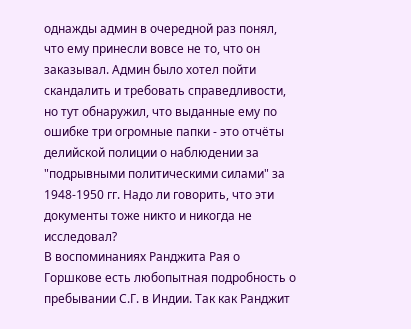однажды админ в очередной раз понял, что ему принесли вовсе не то, что он заказывал. Админ было хотел пойти скандалить и требовать справедливости, но тут обнаружил, что выданные ему по ошибке три огромные папки - это отчёты делийской полиции о наблюдении за "подрывными политическими силами" за 1948-1950 гг. Надо ли говорить, что эти документы тоже никто и никогда не исследовал?
В воспоминаниях Ранджита Рая о Горшкове есть любопытная подробность о пребывании С.Г. в Индии. Так как Ранджит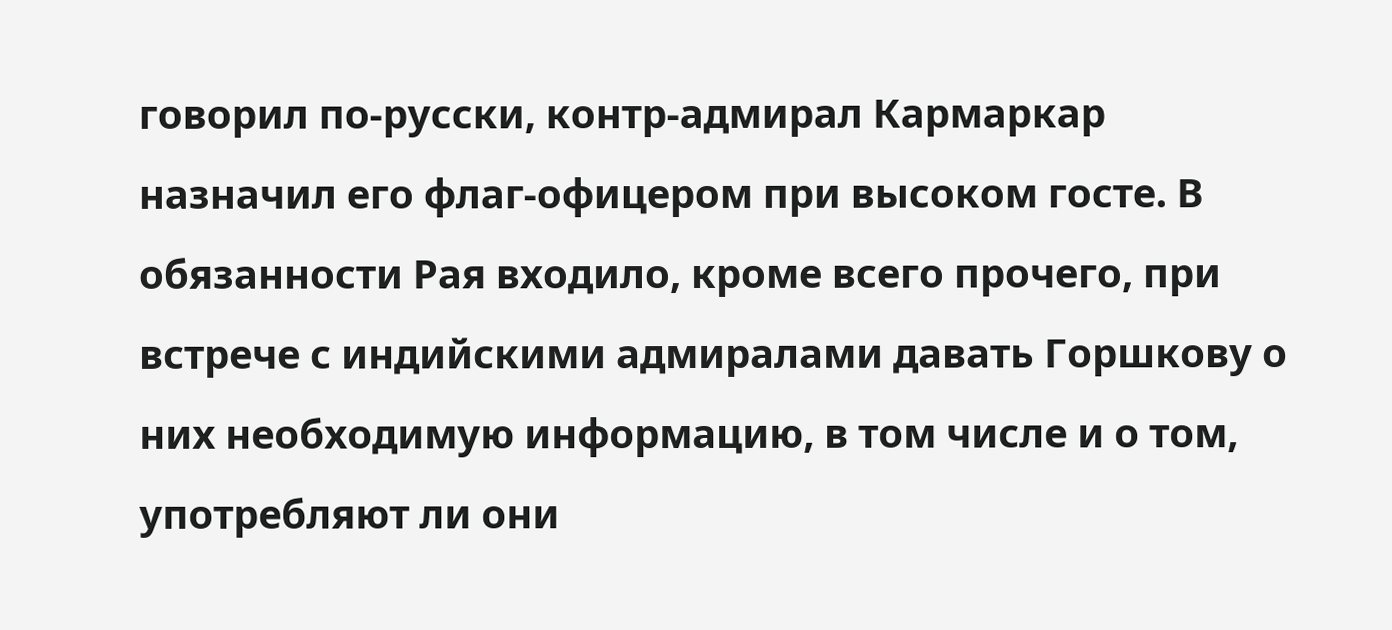говорил по-русски, контр-адмирал Кармаркар назначил его флаг-офицером при высоком госте. В обязанности Рая входило, кроме всего прочего, при встрече с индийскими адмиралами давать Горшкову о них необходимую информацию, в том числе и о том, употребляют ли они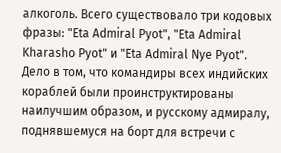алкоголь. Всего существовало три кодовых фразы: "Eta Admiral Pyot", "Eta Admiral Kharasho Pyot" и "Eta Admiral Nye Pyot".
Дело в том, что командиры всех индийских кораблей были проинструктированы наилучшим образом, и русскому адмиралу, поднявшемуся на борт для встречи с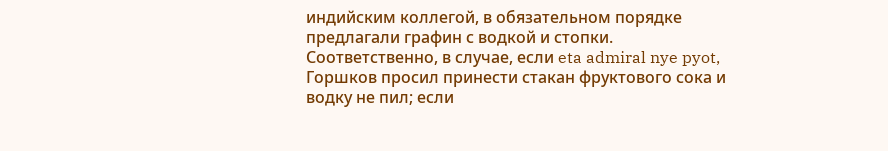индийским коллегой, в обязательном порядке предлагали графин с водкой и стопки. Соответственно, в случае, если eta admiral nye pyot, Горшков просил принести стакан фруктового сока и водку не пил; если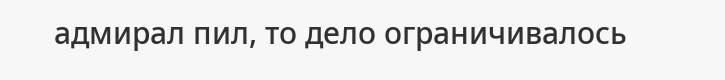адмирал пил, то дело ограничивалось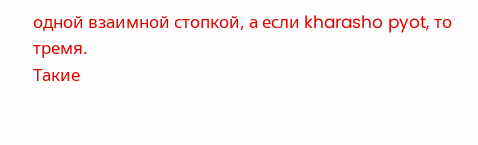одной взаимной стопкой, а если kharasho pyot, то тремя.
Такие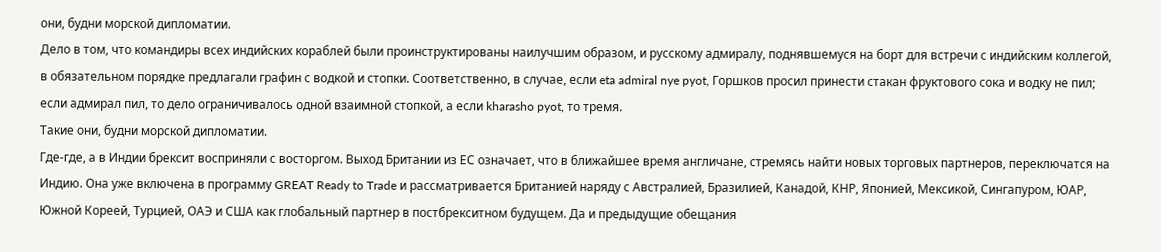они, будни морской дипломатии.
Дело в том, что командиры всех индийских кораблей были проинструктированы наилучшим образом, и русскому адмиралу, поднявшемуся на борт для встречи с индийским коллегой, в обязательном порядке предлагали графин с водкой и стопки. Соответственно, в случае, если eta admiral nye pyot, Горшков просил принести стакан фруктового сока и водку не пил; если адмирал пил, то дело ограничивалось одной взаимной стопкой, а если kharasho pyot, то тремя.
Такие они, будни морской дипломатии.
Где-где, а в Индии брексит восприняли с восторгом. Выход Британии из ЕС означает, что в ближайшее время англичане, стремясь найти новых торговых партнеров, переключатся на Индию. Она уже включена в программу GREAT Ready to Trade и рассматривается Британией наряду с Австралией, Бразилией, Канадой, КНР, Японией, Мексикой, Сингапуром, ЮАР, Южной Кореей, Турцией, ОАЭ и США как глобальный партнер в постбрекситном будущем. Да и предыдущие обещания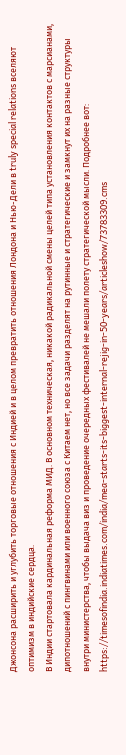Джонсона расширить и углубить торговые отношения с Индией и в целом превратить отношения Лондона и Нью-Дели в truly special relations вселяют оптимизм в индийские сердца.
В Индии стартовала кардинальная реформа МИД. В основном техническая, никакой радикальной смены целей типа установления контактов с марсианами, дипотношений с пингвинами или военного союза с Китаем нет, но все задачи разделят на рутинные и стратегические и замкнут их на разные структуры внутри министерства, чтобы выдача виз и проведение очередных фестивалей не мешали полету стратегической мысли. Подробнее вот: https://timesofindia.indiatimes.com/india/mea-starts-its-biggest-internal-rejig-in-50-years/articleshow/73783309.cms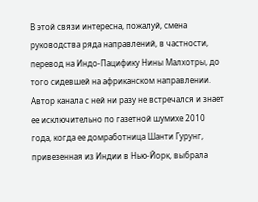В этой связи интересна, пожалуй, смена руководства ряда направлений, в частности, перевод на Индо-Пацифику Нины Малхотры, до того сидевшей на африканском направлении. Автор канала с ней ни разу не встречался и знает ее исключительно по газетной шумихе 2010 года, когда ее домработница Шанти Гурунг, привезенная из Индии в Нью-Йорк, выбрала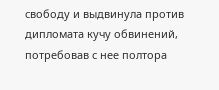свободу и выдвинула против дипломата кучу обвинений, потребовав с нее полтора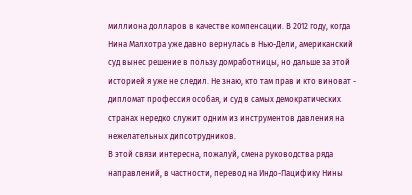миллиона долларов в качестве компенсации. В 2012 году, когда Нина Малхотра уже давно вернулась в Нью-Дели, американский суд вынес решение в пользу домработницы, но дальше за этой историей я уже не следил. Не знаю, кто там прав и кто виноват - дипломат профессия особая, и суд в самых демократических странах нередко служит одним из инструментов давления на нежелательных дипсотрудников.
В этой связи интересна, пожалуй, смена руководства ряда направлений, в частности, перевод на Индо-Пацифику Нины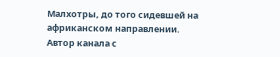Малхотры, до того сидевшей на африканском направлении. Автор канала с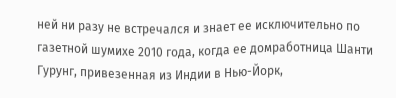ней ни разу не встречался и знает ее исключительно по газетной шумихе 2010 года, когда ее домработница Шанти Гурунг, привезенная из Индии в Нью-Йорк,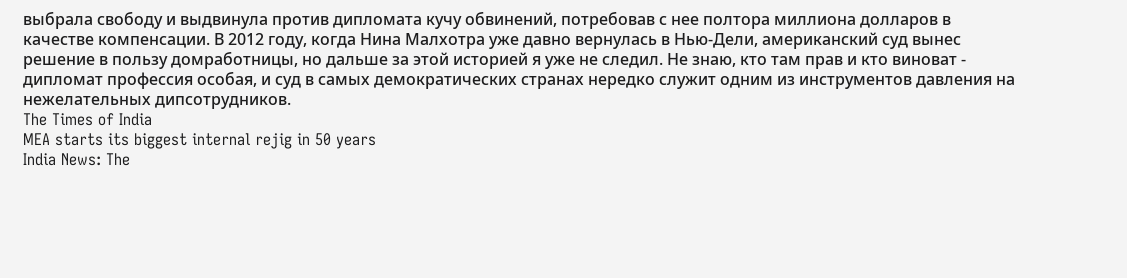выбрала свободу и выдвинула против дипломата кучу обвинений, потребовав с нее полтора миллиона долларов в качестве компенсации. В 2012 году, когда Нина Малхотра уже давно вернулась в Нью-Дели, американский суд вынес решение в пользу домработницы, но дальше за этой историей я уже не следил. Не знаю, кто там прав и кто виноват - дипломат профессия особая, и суд в самых демократических странах нередко служит одним из инструментов давления на нежелательных дипсотрудников.
The Times of India
MEA starts its biggest internal rejig in 50 years
India News: The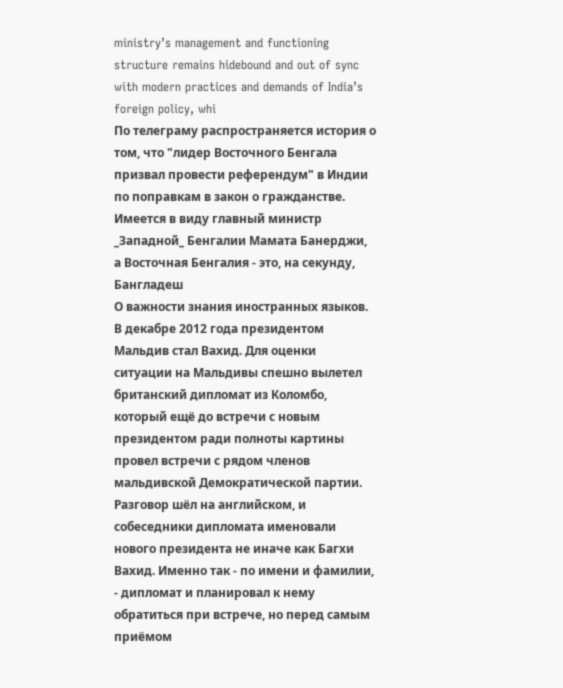ministry’s management and functioning structure remains hidebound and out of sync with modern practices and demands of India’s foreign policy, whi
По телеграму распространяется история о том, что "лидер Восточного Бенгала призвал провести референдум" в Индии по поправкам в закон о гражданстве. Имеется в виду главный министр _Западной_ Бенгалии Мамата Банерджи, а Восточная Бенгалия - это, на секунду, Бангладеш
О важности знания иностранных языков.
В декабре 2012 года президентом Мальдив стал Вахид. Для оценки ситуации на Мальдивы спешно вылетел британский дипломат из Коломбо, который ещё до встречи с новым президентом ради полноты картины провел встречи с рядом членов мальдивской Демократической партии. Разговор шёл на английском, и собеседники дипломата именовали нового президента не иначе как Багхи Вахид. Именно так - по имени и фамилии, - дипломат и планировал к нему обратиться при встрече, но перед самым приёмом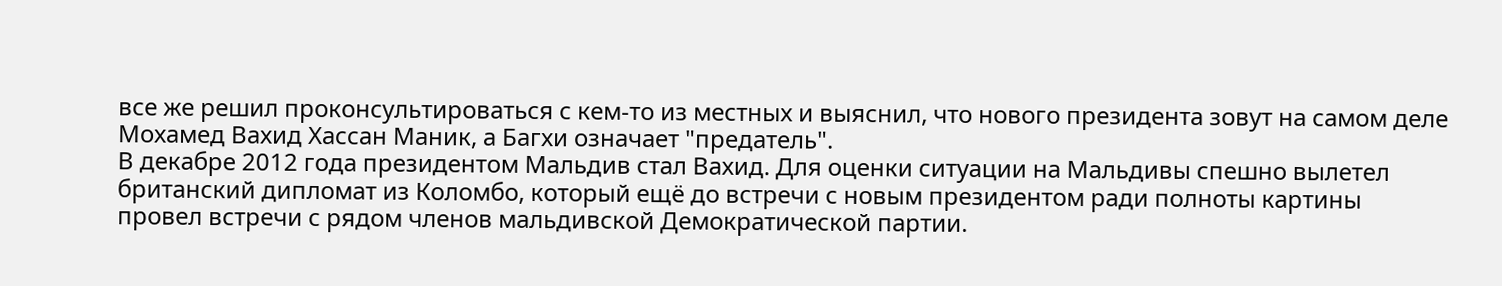все же решил проконсультироваться с кем-то из местных и выяснил, что нового президента зовут на самом деле Мохамед Вахид Хассан Маник, а Багхи означает "предатель".
В декабре 2012 года президентом Мальдив стал Вахид. Для оценки ситуации на Мальдивы спешно вылетел британский дипломат из Коломбо, который ещё до встречи с новым президентом ради полноты картины провел встречи с рядом членов мальдивской Демократической партии.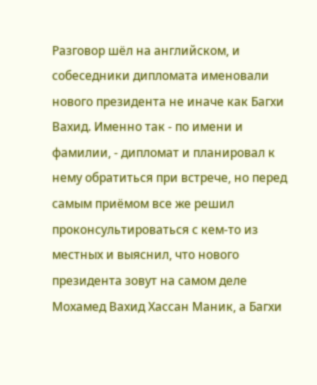Разговор шёл на английском, и собеседники дипломата именовали нового президента не иначе как Багхи Вахид. Именно так - по имени и фамилии, - дипломат и планировал к нему обратиться при встрече, но перед самым приёмом все же решил проконсультироваться с кем-то из местных и выяснил, что нового президента зовут на самом деле Мохамед Вахид Хассан Маник, а Багхи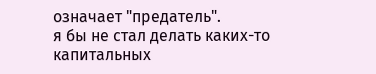означает "предатель".
я бы не стал делать каких-то капитальных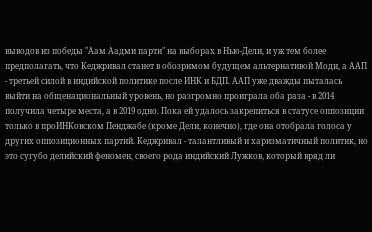выводов из победы "Аам Аадми парти" на выборах в Нью-Дели, и уж тем более предполагать, что Кеджривал станет в обозримом будущем альтернативой Моди, а ААП - третьей силой в индийской политике после ИНК и БДП. ААП уже дважды пыталась выйти на общенациональный уровень, но разгромно проиграла оба раза - в 2014 получила четыре места, а в 2019 одно. Пока ей удалось закрепиться в статусе оппозиции только в проИНКовском Пенджабе (кроме Дели, конечно), где она отобрала голоса у других оппозиционных партий. Кеджривал - талантливый и харизматичный политик, но это сугубо делийский феномен, своего рода индийский Лужков, который вряд ли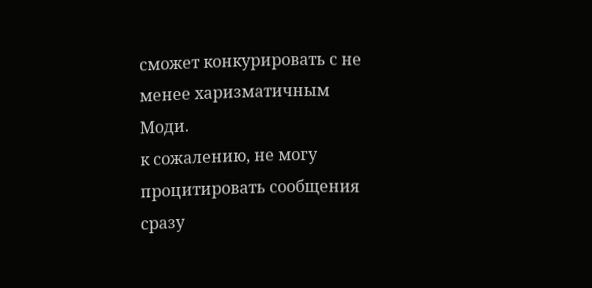сможет конкурировать с не менее харизматичным Моди.
к сожалению, не могу процитировать сообщения сразу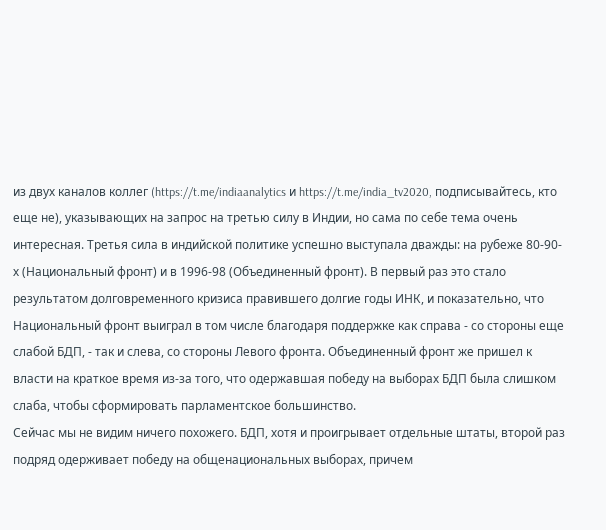из двух каналов коллег (https://t.me/indiaanalytics и https://t.me/india_tv2020, подписывайтесь, кто еще не), указывающих на запрос на третью силу в Индии, но сама по себе тема очень интересная. Третья сила в индийской политике успешно выступала дважды: на рубеже 80-90-х (Национальный фронт) и в 1996-98 (Объединенный фронт). В первый раз это стало результатом долговременного кризиса правившего долгие годы ИНК, и показательно, что Национальный фронт выиграл в том числе благодаря поддержке как справа - со стороны еще слабой БДП, - так и слева, со стороны Левого фронта. Объединенный фронт же пришел к власти на краткое время из-за того, что одержавшая победу на выборах БДП была слишком слаба, чтобы сформировать парламентское большинство.
Сейчас мы не видим ничего похожего. БДП, хотя и проигрывает отдельные штаты, второй раз подряд одерживает победу на общенациональных выборах, причем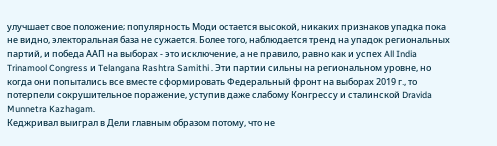улучшает свое положение; популярность Моди остается высокой, никаких признаков упадка пока не видно, электоральная база не сужается. Более того, наблюдается тренд на упадок региональных партий, и победа ААП на выборах - это исключение, а не правило, равно как и успех All India Trinamool Congress и Telangana Rashtra Samithi . Эти партии сильны на региональном уровне, но когда они попытались все вместе сформировать Федеральный фронт на выборах 2019 г., то потерпели сокрушительное поражение, уступив даже слабому Конгрессу и сталинской Dravida Munnetra Kazhagam.
Кеджривал выиграл в Дели главным образом потому, что не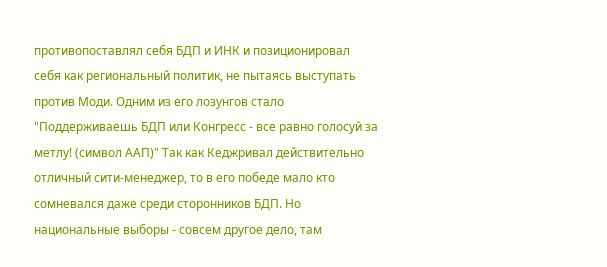противопоставлял себя БДП и ИНК и позиционировал себя как региональный политик, не пытаясь выступать против Моди. Одним из его лозунгов стало "Поддерживаешь БДП или Конгресс - все равно голосуй за метлу! (символ ААП)" Так как Кеджривал действительно отличный сити-менеджер, то в его победе мало кто сомневался даже среди сторонников БДП. Но национальные выборы - совсем другое дело, там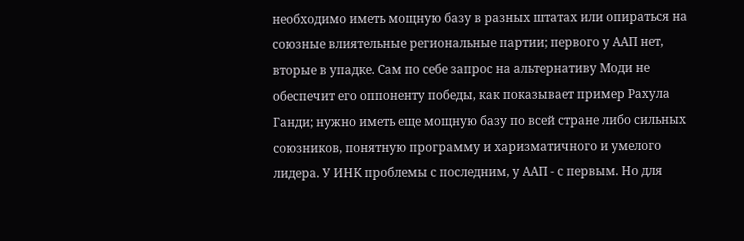необходимо иметь мощную базу в разных штатах или опираться на союзные влиятельные региональные партии; первого у ААП нет, вторые в упадке. Сам по себе запрос на альтернативу Моди не обеспечит его оппоненту победы, как показывает пример Рахула Ганди; нужно иметь еще мощную базу по всей стране либо сильных союзников, понятную программу и харизматичного и умелого лидера. У ИНК проблемы с последним, у ААП - с первым. Но для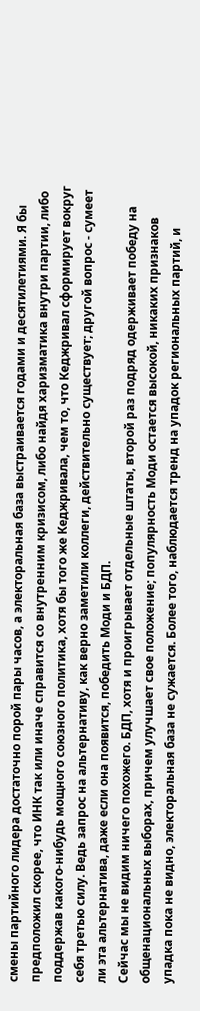смены партийного лидера достаточно порой пары часов, а электоральная база выстраивается годами и десятилетиями. Я бы предположил скорее, что ИНК так или иначе справится со внутренним кризисом, либо найдя харизматика внутри партии, либо поддержав какого-нибудь мощного союзного политика, хотя бы того же Кеджривала, чем то, что Кеджривал сформирует вокруг себя третью силу. Ведь запрос на альтернативу, как верно заметили коллеги, действительно существует; другой вопрос - сумеет ли эта альтернатива, даже если она появится, победить Моди и БДП.
Сейчас мы не видим ничего похожего. БДП, хотя и проигрывает отдельные штаты, второй раз подряд одерживает победу на общенациональных выборах, причем улучшает свое положение; популярность Моди остается высокой, никаких признаков упадка пока не видно, электоральная база не сужается. Более того, наблюдается тренд на упадок региональных партий, и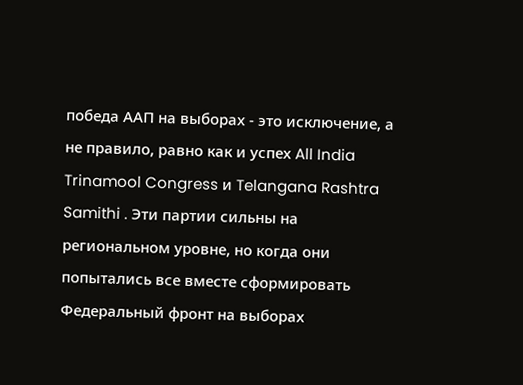победа ААП на выборах - это исключение, а не правило, равно как и успех All India Trinamool Congress и Telangana Rashtra Samithi . Эти партии сильны на региональном уровне, но когда они попытались все вместе сформировать Федеральный фронт на выборах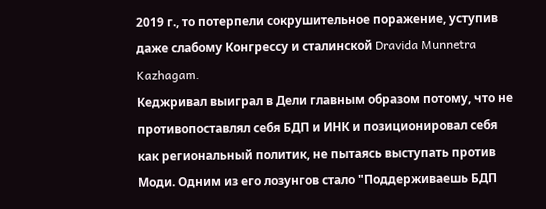2019 г., то потерпели сокрушительное поражение, уступив даже слабому Конгрессу и сталинской Dravida Munnetra Kazhagam.
Кеджривал выиграл в Дели главным образом потому, что не противопоставлял себя БДП и ИНК и позиционировал себя как региональный политик, не пытаясь выступать против Моди. Одним из его лозунгов стало "Поддерживаешь БДП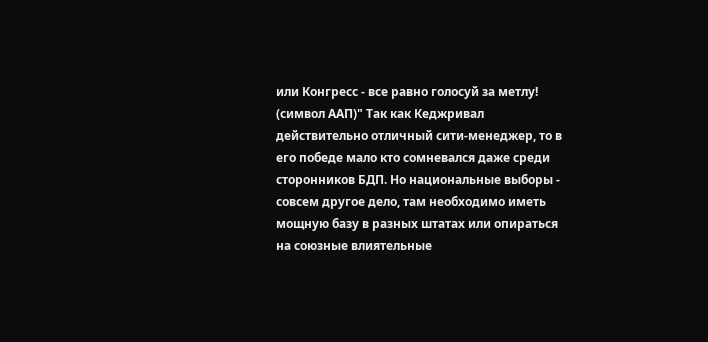или Конгресс - все равно голосуй за метлу! (символ ААП)" Так как Кеджривал действительно отличный сити-менеджер, то в его победе мало кто сомневался даже среди сторонников БДП. Но национальные выборы - совсем другое дело, там необходимо иметь мощную базу в разных штатах или опираться на союзные влиятельные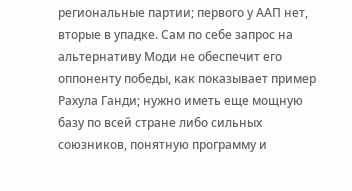региональные партии; первого у ААП нет, вторые в упадке. Сам по себе запрос на альтернативу Моди не обеспечит его оппоненту победы, как показывает пример Рахула Ганди; нужно иметь еще мощную базу по всей стране либо сильных союзников, понятную программу и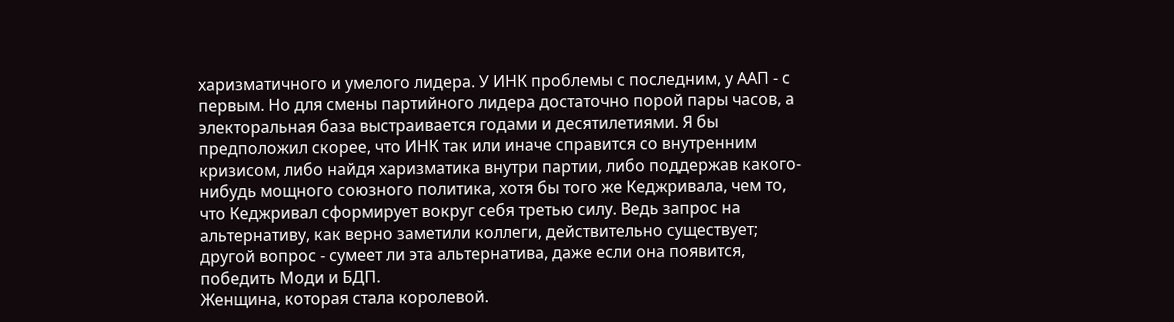харизматичного и умелого лидера. У ИНК проблемы с последним, у ААП - с первым. Но для смены партийного лидера достаточно порой пары часов, а электоральная база выстраивается годами и десятилетиями. Я бы предположил скорее, что ИНК так или иначе справится со внутренним кризисом, либо найдя харизматика внутри партии, либо поддержав какого-нибудь мощного союзного политика, хотя бы того же Кеджривала, чем то, что Кеджривал сформирует вокруг себя третью силу. Ведь запрос на альтернативу, как верно заметили коллеги, действительно существует; другой вопрос - сумеет ли эта альтернатива, даже если она появится, победить Моди и БДП.
Женщина, которая стала королевой.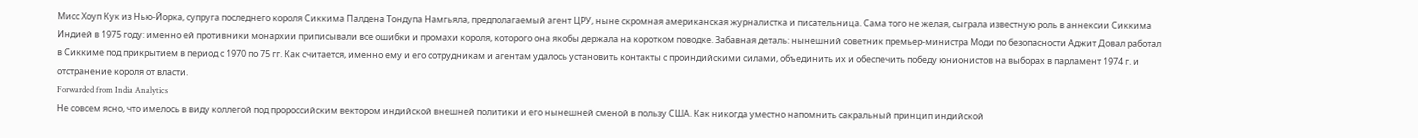Мисс Хоуп Кук из Нью-Йорка, супруга последнего короля Сиккима Палдена Тондупа Намгьяла, предполагаемый агент ЦРУ, ныне скромная американская журналистка и писательница. Сама того не желая, сыграла известную роль в аннексии Сиккима Индией в 1975 году: именно ей противники монархии приписывали все ошибки и промахи короля, которого она якобы держала на коротком поводке. Забавная деталь: нынешний советник премьер-министра Моди по безопасности Аджит Довал работал в Сиккиме под прикрытием в период с 1970 по 75 гг. Как считается, именно ему и его сотрудникам и агентам удалось установить контакты с проиндийскими силами, объединить их и обеспечить победу юнионистов на выборах в парламент 1974 г. и отстранение короля от власти.
Forwarded from India Analytics
Не совсем ясно, что имелось в виду коллегой под пророссийским вектором индийской внешней политики и его нынешней сменой в пользу США. Как никогда уместно напомнить сакральный принцип индийской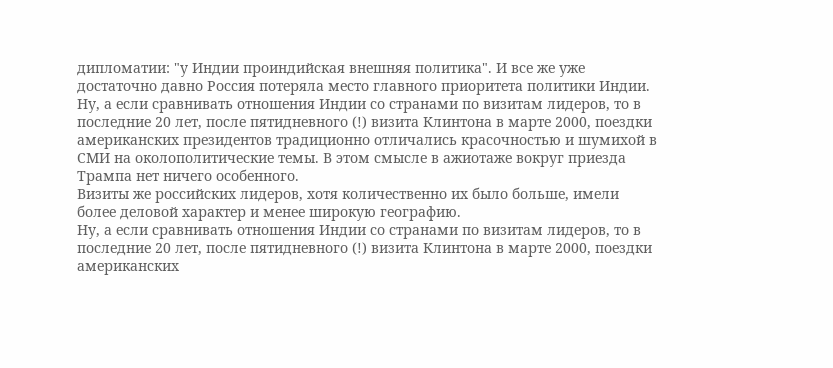дипломатии: "у Индии проиндийская внешняя политика". И все же уже достаточно давно Россия потеряла место главного приоритета политики Индии.
Ну, а если сравнивать отношения Индии со странами по визитам лидеров, то в последние 20 лет, после пятидневного (!) визита Клинтона в марте 2000, поездки американских президентов традиционно отличались красочностью и шумихой в СМИ на околополитические темы. В этом смысле в ажиотаже вокруг приезда Трампа нет ничего особенного.
Визиты же российских лидеров, хотя количественно их было больше, имели более деловой характер и менее широкую географию.
Ну, а если сравнивать отношения Индии со странами по визитам лидеров, то в последние 20 лет, после пятидневного (!) визита Клинтона в марте 2000, поездки американских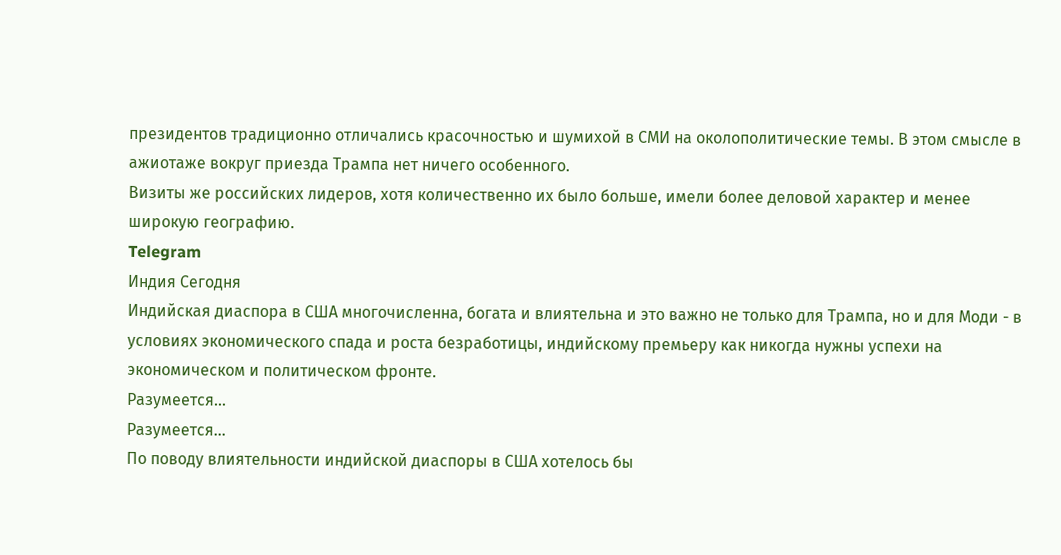президентов традиционно отличались красочностью и шумихой в СМИ на околополитические темы. В этом смысле в ажиотаже вокруг приезда Трампа нет ничего особенного.
Визиты же российских лидеров, хотя количественно их было больше, имели более деловой характер и менее широкую географию.
Telegram
Индия Сегодня
Индийская диаспора в США многочисленна, богата и влиятельна и это важно не только для Трампа, но и для Моди - в условиях экономического спада и роста безработицы, индийскому премьеру как никогда нужны успехи на экономическом и политическом фронте.
Разумеется…
Разумеется…
По поводу влиятельности индийской диаспоры в США хотелось бы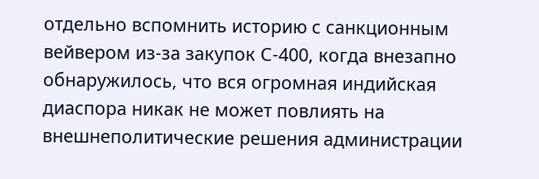отдельно вспомнить историю с санкционным вейвером из-за закупок С-400, когда внезапно обнаружилось, что вся огромная индийская диаспора никак не может повлиять на внешнеполитические решения администрации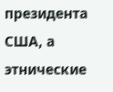президента США, а этнические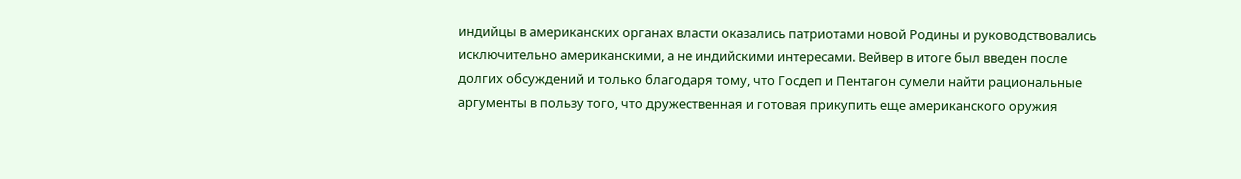индийцы в американских органах власти оказались патриотами новой Родины и руководствовались исключительно американскими, а не индийскими интересами. Вейвер в итоге был введен после долгих обсуждений и только благодаря тому, что Госдеп и Пентагон сумели найти рациональные аргументы в пользу того, что дружественная и готовая прикупить еще американского оружия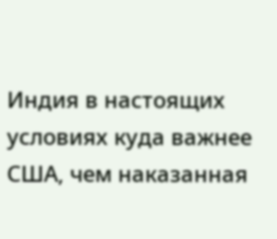Индия в настоящих условиях куда важнее США, чем наказанная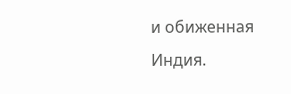и обиженная Индия.